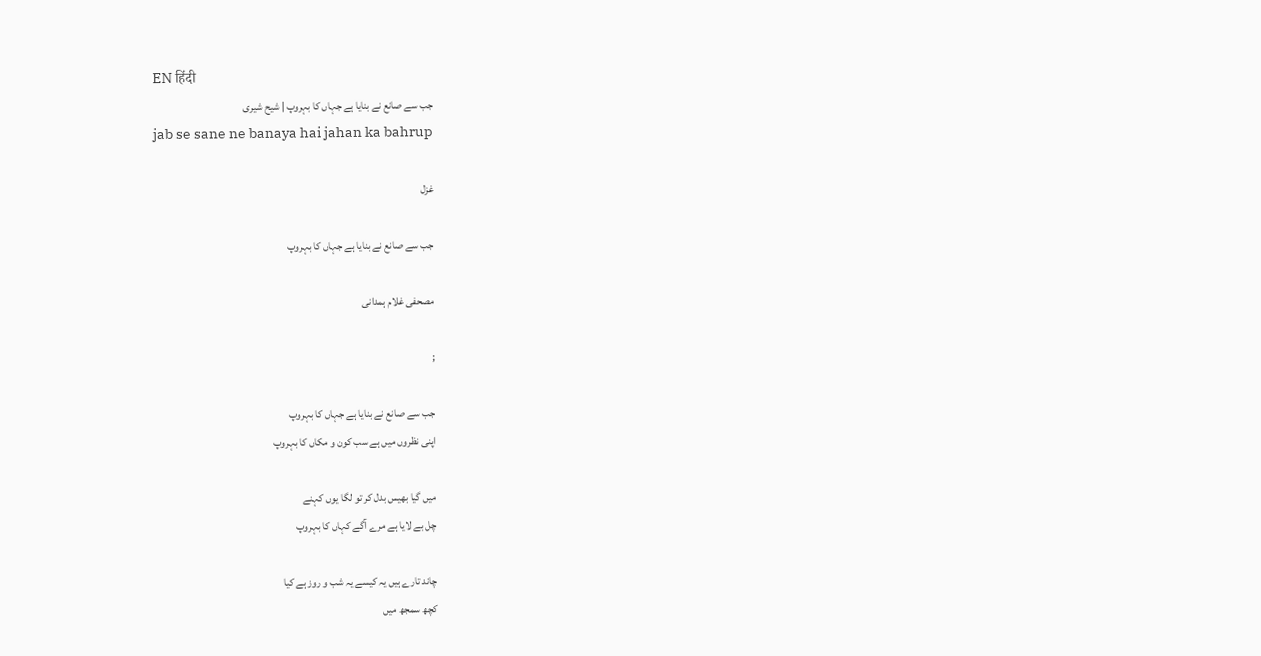EN हिंदी
جب سے صانع نے بنایا ہے جہاں کا بہروپ | شیح شیری
jab se sane ne banaya hai jahan ka bahrup

غزل

جب سے صانع نے بنایا ہے جہاں کا بہروپ

مصحفی غلام ہمدانی

;

جب سے صانع نے بنایا ہے جہاں کا بہروپ
اپنی نظروں میں ہے سب کون و مکاں کا بہروپ

میں گیا بھیس بدل کر تو لگا یوں کہنے
چل بے لایا ہے مرے آگے کہاں کا بہروپ

چاند تارے ہیں یہ کیسے یہ شب و روز ہے کیا
کچھ سمجھ میں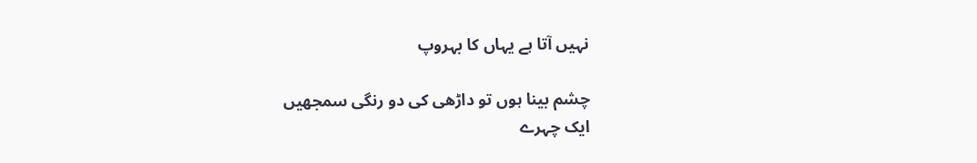نہیں آتا ہے یہاں کا بہروپ

چشم بینا ہوں تو داڑھی کی دو رنگی سمجھیں
ایک چہرے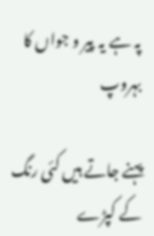پہ ہے یہ پیر و جواں کا بہروپ

پہنے جاتے ہیں کئی رنگ کے کپڑے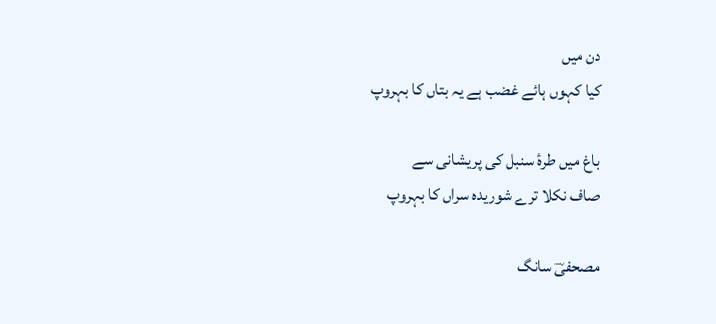دن میں
کیا کہوں ہائے غضب ہے یہ بتاں کا بہروپ

باغ میں طرۂ سنبل کی پریشانی سے
صاف نکلا ترے شوریدہ سراں کا بہروپ

مصحفیؔ سانگ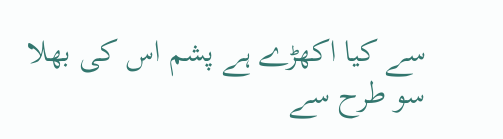سے کیا اکھڑے ہے پشم اس کی بھلا
سو طرح سے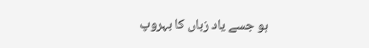ہو جسے یاد زباں کا بہروپ